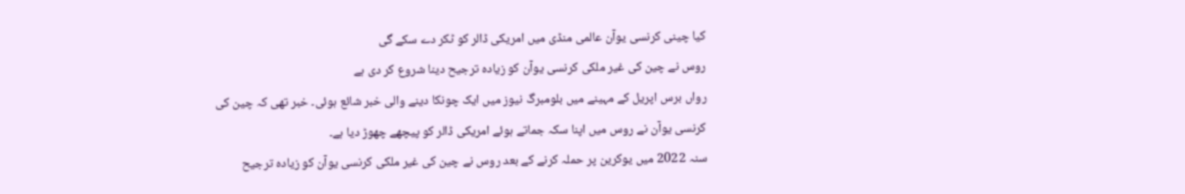کیا چینی کرنسی یوآن عالمی منڈی میں امریکی ڈالر کو ٹکر دے سکے گی
روس نے چین کی غیر ملکی کرنسی یوآن کو زیادہ ترجیح دینا شروع کر دی ہے
رواں برس اپریل کے مہینے میں بلومبرگ نیوز میں ایک چونکا دینے والی خبر شائع ہوئی۔ خبر تھی کہ چین کی کرنسی یوآن نے روس میں اپنا سکہ جماتے ہوئے امریکی ڈالر کو پیچھے چھوڑ دیا ہے۔
سنہ 2022 میں یوکرین پر حملہ کرنے کے بعد روس نے چین کی غیر ملکی کرنسی یوآن کو زیادہ ترجیح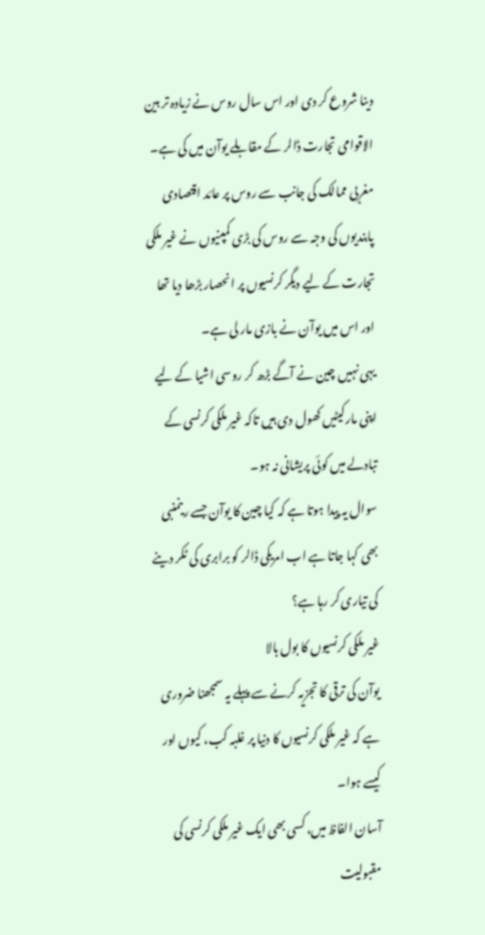دینا شروع کر دی اور اس سال روس نے زیادہ تر بین الاقوامی تجارت ڈالر کے مقابلے یوآن میں کی ہے۔
مغربی ممالک کی جانب سے روس پر عائد اقتصادی پابندیوں کی وجہ سے روس کی بڑی کمپنیوں نے غیر ملکی تجارت کے لیے دیگر کرنسیوں پر انحصار بڑھا دیا تھا اور اس میں یوآن نے بازی مار لی ہے۔
یہی نہیں چین نے آگے بڑھ کر روسی اشیا کے لیے اپنی مارکیٹیں کھول دی ہیں تاکہ غیر ملکی کرنسی کے تبادلے میں کوئی پریشانی نہ ہو۔
سوال یہ پیدا ہوتا ہے کہ کیا چین کا یوآن جسے رینمنبی بھی کہا جاتا ہے اب امریکی ڈالر کو برابری کی ٹکر دینے کی تیاری کر رہا ہے؟
غیر ملکی کرنسیوں کا بول بالا
یوآن کی ترقی کا تجزیہ کرنے سے پہلے یہ سمجھنا ضروری ہے کہ غیر ملکی کرنسیوں کا دنیا پر غلبہ کب، کیوں اور کیسے ہوا۔
آسان الفاظ میں، کسی بھی ایک غیر ملکی کرنسی کی مقبولیت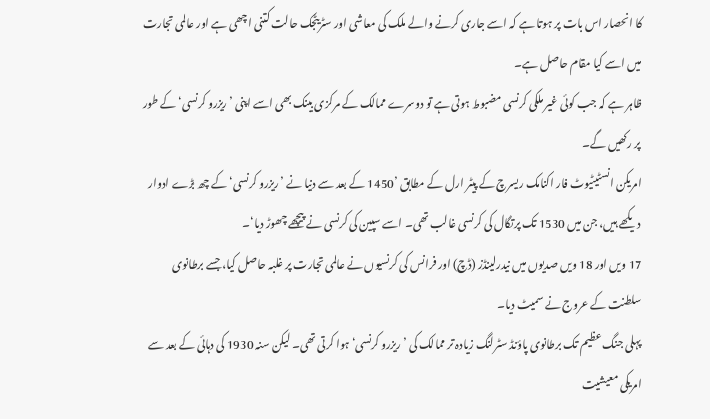کا انحصار اس بات پر ہوتا ہے کہ اسے جاری کرنے والے ملک کی معاشی اور سٹریٹجک حالت کتنی اچھی ہے اور عالمی تجارت میں اسے کیا مقام حاصل ہے۔
ظاہر ہے کہ جب کوئی غیر ملکی کرنسی مضبوط ہوتی ہے تو دوسرے ممالک کے مرکزی بینک بھی اسے اپنی ’ریزرو کرنسی‘ کے طور پر رکھیں گے۔
امریکن انسٹیٹیوٹ فار اکنامک ریسرچ کے پیٹر ارل کے مطابق ’1450 کے بعد سے دنیا نے ’ریزرو کرنسی‘ کے چھ بڑے ادوار دیکھے ہیں، جن میں 1530 تک پرتگال کی کرنسی غالب تھی۔ اسے سپین کی کرنسی نے پیچھے چھوڑ دیا‘۔
17 ویں اور 18 ویں صدیوں میں نیدرلینڈز (ڈچ) اور فرانس کی کرنسیوں نے عالمی تجارت پر غلبہ حاصل کیا، جسے برطانوی سلطنت کے عروج نے سمیٹ دیا۔
پہلی جنگ عظیم تک برطانوی پاؤنڈ سٹرلنگ زیادہ تر ممالک کی ’ریزرو کرنسی‘ ہوا کرتی تھی۔ لیکن سنہ 1930 کی دہائی کے بعد سے امریکی معیشیت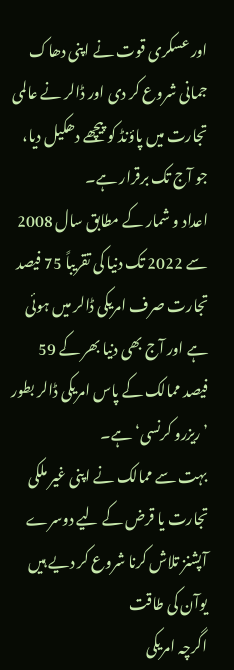اور عسکری قوت نے اپنی دھاک جمانی شروع کر دی اور ڈالر نے عالمی تجارت میں پاؤنڈ کو پیچھے دھکیل دیا، جو آج تک برقرار ہے۔
اعداد و شمار کے مطابق سال 2008 سے 2022 تک دنیا کی تقریباً 75 فیصد تجارت صرف امریکی ڈالر میں ہوئی ہے اور آج بھی دنیا بھر کے 59 فیصد ممالک کے پاس امریکی ڈالر بطور ’ریزرو کرنسی‘ ہے۔
بہت سے ممالک نے اپنی غیر ملکی تجارت یا قرض کے لیے دوسرے آپشنز تلاش کرنا شروع کر دیے ہیں
یوآن کی طاقت
اگرچہ امریکی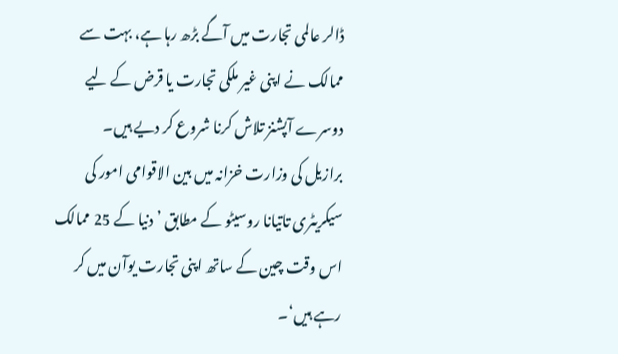ڈالر عالمی تجارت میں آگے بڑھ رہا ہے، بہت سے ممالک نے اپنی غیر ملکی تجارت یا قرض کے لیے دوسرے آپشنز تلاش کرنا شروع کر دیے ہیں۔
برازیل کی وزارت خزانہ میں بین الاقوامی امور کی سیکریٹری تاتیانا روسیٹو کے مطابق ’دنیا کے 25 ممالک اس وقت چین کے ساتھ اپنی تجارت یوآن میں کر رہے ہیں‘۔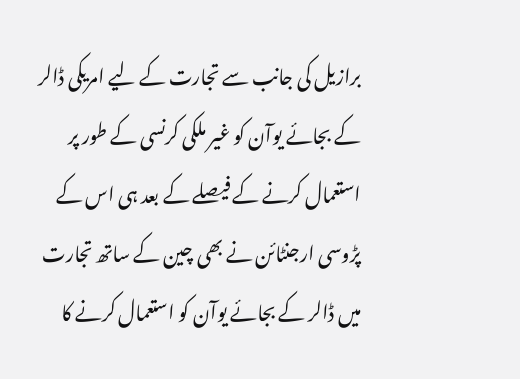برازیل کی جانب سے تجارت کے لیے امریکی ڈالر کے بجائے یوآن کو غیر ملکی کرنسی کے طور پر استعمال کرنے کے فیصلے کے بعد ہی اس کے پڑوسی ارجنٹائن نے بھی چین کے ساتھ تجارت میں ڈالر کے بجائے یوآن کو استعمال کرنے کا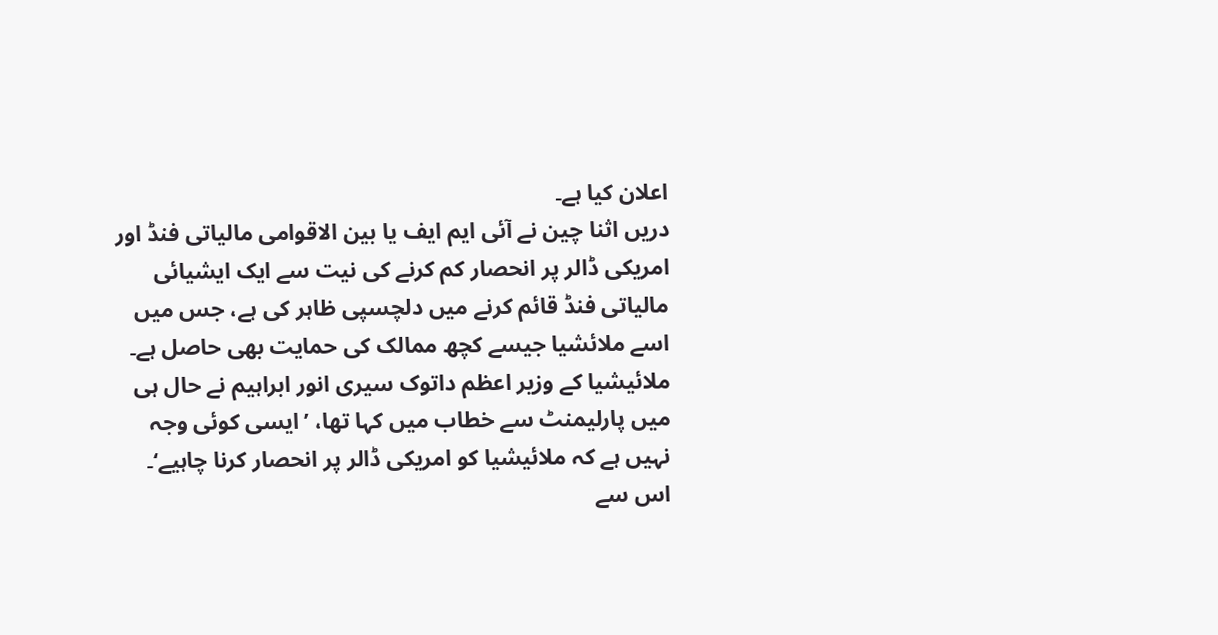اعلان کیا ہے۔
دریں اثنا چین نے آئی ایم ایف یا بین الاقوامی مالیاتی فنڈ اور امریکی ڈالر پر انحصار کم کرنے کی نیت سے ایک ایشیائی مالیاتی فنڈ قائم کرنے میں دلچسپی ظاہر کی ہے، جس میں اسے ملائشیا جیسے کچھ ممالک کی حمایت بھی حاصل ہے۔
ملائیشیا کے وزیر اعظم داتوک سیری انور ابراہیم نے حال ہی میں پارلیمنٹ سے خطاب میں کہا تھا، ’ایسی کوئی وجہ نہیں ہے کہ ملائیشیا کو امریکی ڈالر پر انحصار کرنا چاہیے‘۔
اس سے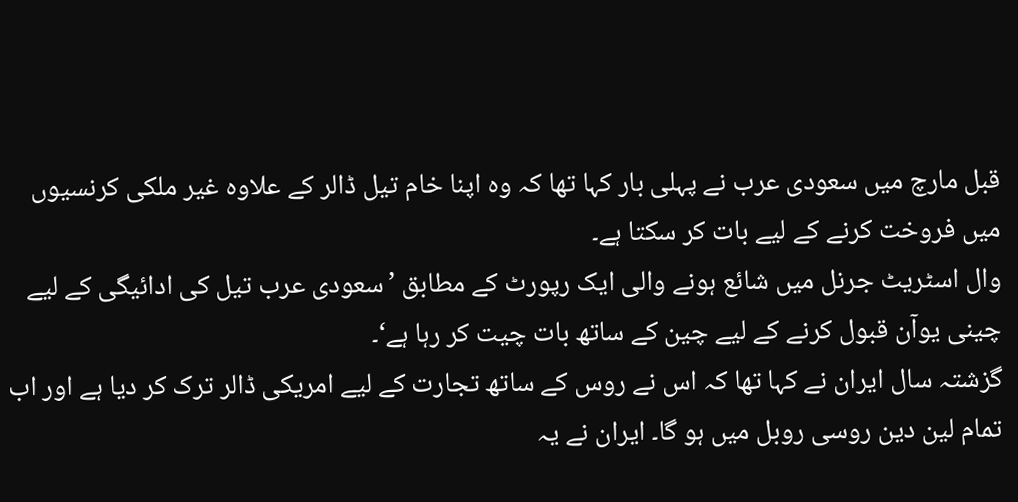قبل مارچ میں سعودی عرب نے پہلی بار کہا تھا کہ وہ اپنا خام تیل ڈالر کے علاوہ غیر ملکی کرنسیوں میں فروخت کرنے کے لیے بات کر سکتا ہے۔
وال اسٹریٹ جرنل میں شائع ہونے والی ایک رپورٹ کے مطابق ’سعودی عرب تیل کی ادائیگی کے لیے چینی یوآن قبول کرنے کے لیے چین کے ساتھ بات چیت کر رہا ہے‘۔
گزشتہ سال ایران نے کہا تھا کہ اس نے روس کے ساتھ تجارت کے لیے امریکی ڈالر ترک کر دیا ہے اور اب تمام لین دین روسی روبل میں ہو گا۔ ایران نے یہ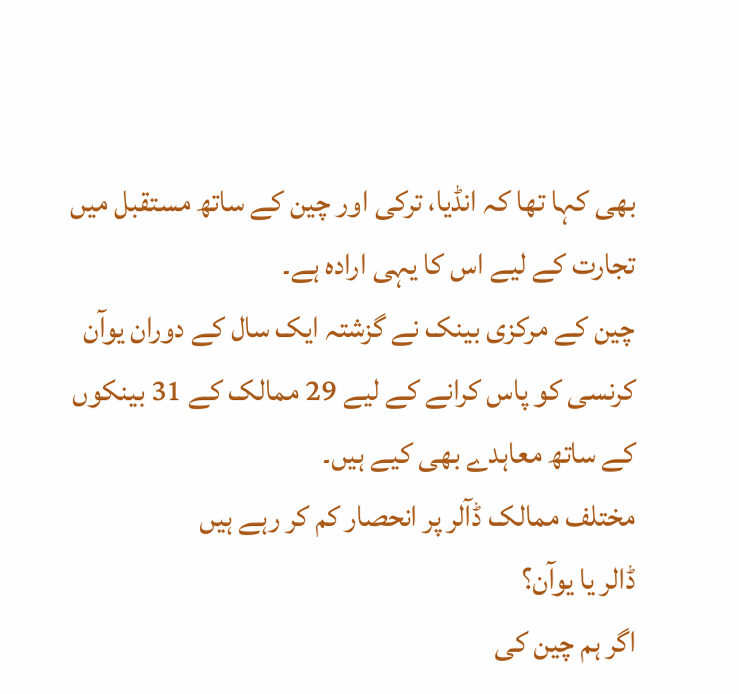بھی کہا تھا کہ انڈیا، ترکی اور چین کے ساتھ مستقبل میں تجارت کے لیے اس کا یہی ارادہ ہے۔
چین کے مرکزی بینک نے گزشتہ ایک سال کے دوران یوآن کرنسی کو پاس کرانے کے لیے 29 ممالک کے 31 بینکوں کے ساتھ معاہدے بھی کیے ہیں۔
مختلف ممالک ڈآلر پر انحصار کم کر رہے ہیں
ڈالر یا یوآن؟
اگر ہم چین کی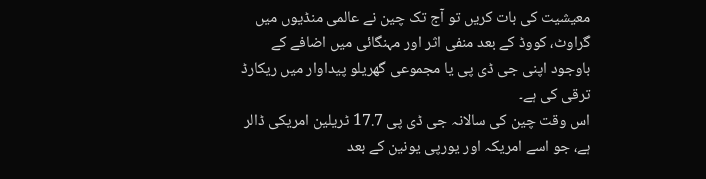معیشیت کی بات کریں تو آج تک چین نے عالمی منڈیوں میں گراوٹ، کووڈ کے بعد منفی اثر اور مہنگائی میں اضافے کے باوجود اپنی جی ڈی پی یا مجموعی گھریلو پیداوار میں ریکارڈ ترقی کی ہے۔
اس وقت چین کی سالانہ جی ڈی پی 17.7 ٹریلین امریکی ڈالر ہے، جو اسے امریکہ اور یورپی یونین کے بعد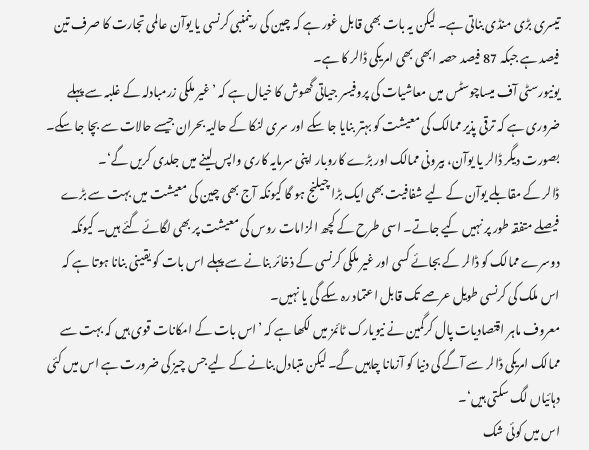تیسری بڑی منڈی بناتی ہے۔ لیکن یہ بات بھی قابل غور ہے کہ چین کی رینمنبی کرنسی یا یوآن عالمی تجارت کا صرف تین فیصد ہے جبکہ 87 فیصد حصہ ابھی بھی امریکی ڈالر کا ہے۔
یونیورسٹی آف میساچوسٹس میں معاشیات کی پروفیسر جیاتی گھوش کا خیال ہے کہ ’غیر ملکی زرمبادلہ کے غلبہ سے پہلے ضروری ہے کہ ترقی پذیر ممالک کی معیشت کو بہتر بنایا جا سکے اور سری لنکا کے حالیہ بحران جیسے حالات سے بچا جا سکے۔ بصورت دیگر ڈالر یا یوآن، بیرونی ممالک اور بڑے کاروبار اپنی سرمایہ کاری واپس لینے میں جلدی کریں گے‘۔
ڈالر کے مقابلے یوآن کے لیے شفافیت بھی ایک بڑا چیلنج ہو گا کیونکہ آج بھی چین کی معیشت میں بہت سے بڑے فیصلے متفقہ طور پر نہیں کیے جاتے۔ اسی طرح کے کچھ الزامات روس کی معیشت پر بھی لگائے گئے ہیں۔ کیونکہ دوسرے ممالک کو ڈالر کے بجائے کسی اور غیر ملکی کرنسی کے ذخائر بنانے سے پہلے اس بات کو یقینی بنانا ہوتا ہے کہ اس ملک کی کرنسی طویل عرصے تک قابل اعتماد رہ سکے گی یا نہیں۔
معروف ماہر اقتصادیات پال کرگمین نے نیویارک ٹائمز میں لکھا ہے کہ ’اس بات کے امکانات قوی ہیں کہ بہت سے ممالک امریکی ڈالر سے آگے کی دنیا کو آزمانا چاہیں گے۔ لیکن متبادل بنانے کے لیے جس چیز کی ضرورت ہے اس میں کئی دہائیاں لگ سکتی ہیں‘۔
اس میں کوئی شک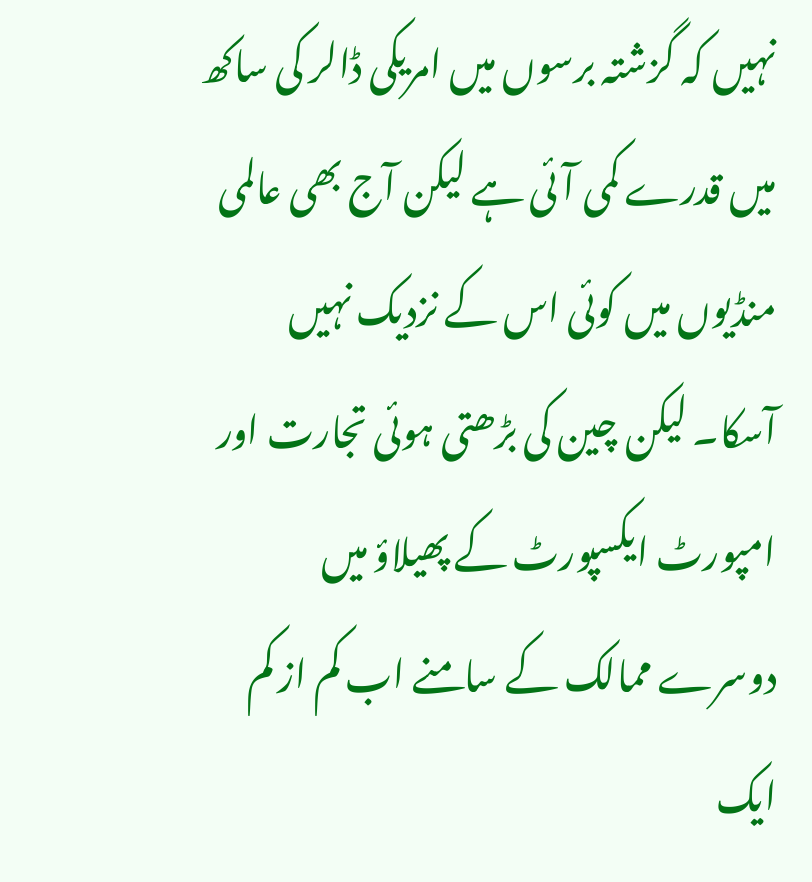نہیں کہ گزشتہ برسوں میں امریکی ڈالر کی ساکھ میں قدرے کمی آئی ہے لیکن آج بھی عالمی منڈیوں میں کوئی اس کے نزدیک نہیں آسکا۔ لیکن چین کی بڑھتی ہوئی تجارت اور امپورٹ ایکسپورٹ کے پھیلاؤ میں دوسرے ممالک کے سامنے اب کم از کم ایک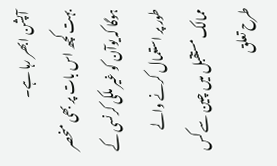آپشن ابھر رہا ہے۔
بہت کچھ اس بات پر بھی منحصر ہوگا کہ یوآن کو غیر ملکی کرنسی کے طور پر استعمال کرنے والے ممالک مستقبل میں چین سے کس طرح تعلق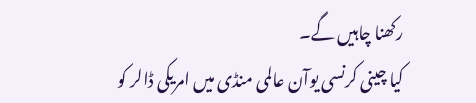رکھنا چاہیں گے۔
کیا چینی کرنسی یوآن عالمی منڈی میں امریکی ڈالر کو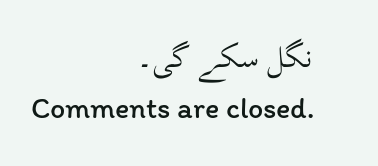نگل سکے گی۔
Comments are closed.